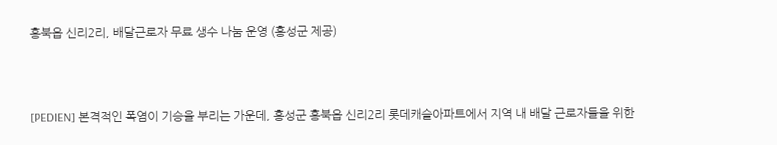홍북읍 신리2리, 배달근로자 무료 생수 나눔 운영 (홍성군 제공)



[PEDIEN] 본격적인 폭염이 기승을 부리는 가운데, 홍성군 홍북읍 신리2리 롯데캐슬아파트에서 지역 내 배달 근로자들을 위한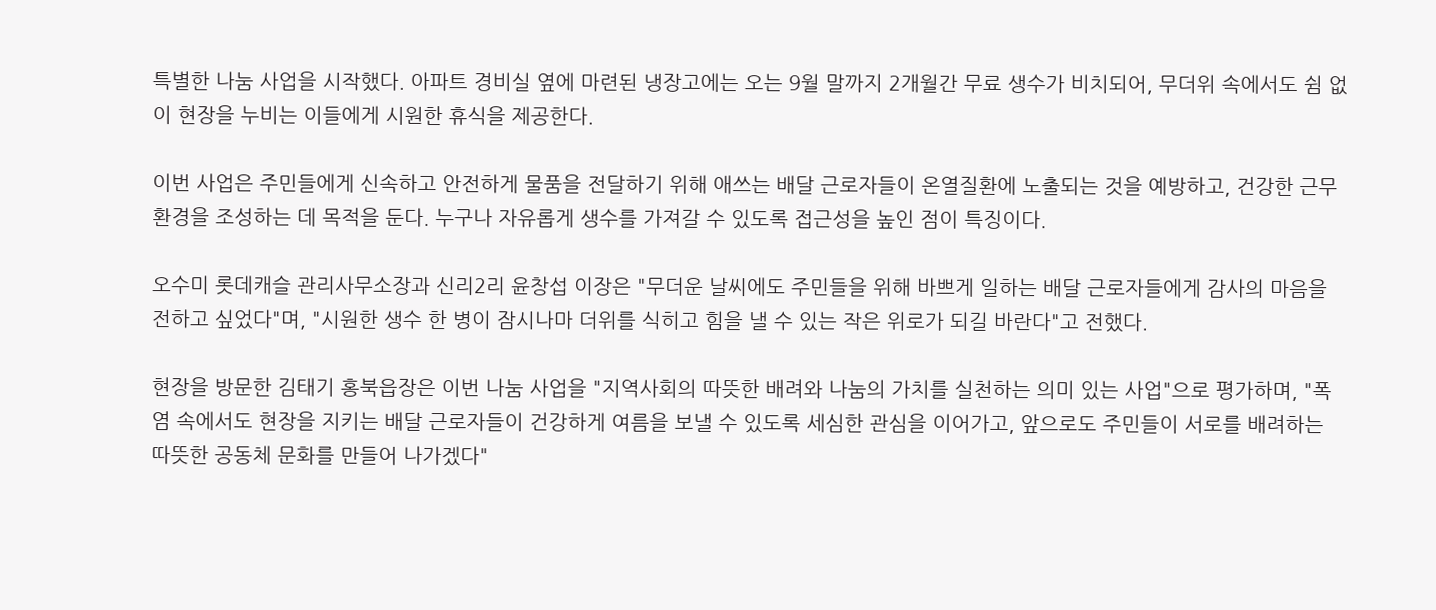특별한 나눔 사업을 시작했다. 아파트 경비실 옆에 마련된 냉장고에는 오는 9월 말까지 2개월간 무료 생수가 비치되어, 무더위 속에서도 쉼 없이 현장을 누비는 이들에게 시원한 휴식을 제공한다.

이번 사업은 주민들에게 신속하고 안전하게 물품을 전달하기 위해 애쓰는 배달 근로자들이 온열질환에 노출되는 것을 예방하고, 건강한 근무 환경을 조성하는 데 목적을 둔다. 누구나 자유롭게 생수를 가져갈 수 있도록 접근성을 높인 점이 특징이다.

오수미 롯데캐슬 관리사무소장과 신리2리 윤창섭 이장은 "무더운 날씨에도 주민들을 위해 바쁘게 일하는 배달 근로자들에게 감사의 마음을 전하고 싶었다"며, "시원한 생수 한 병이 잠시나마 더위를 식히고 힘을 낼 수 있는 작은 위로가 되길 바란다"고 전했다.

현장을 방문한 김태기 홍북읍장은 이번 나눔 사업을 "지역사회의 따뜻한 배려와 나눔의 가치를 실천하는 의미 있는 사업"으로 평가하며, "폭염 속에서도 현장을 지키는 배달 근로자들이 건강하게 여름을 보낼 수 있도록 세심한 관심을 이어가고, 앞으로도 주민들이 서로를 배려하는 따뜻한 공동체 문화를 만들어 나가겠다"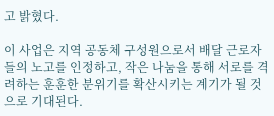고 밝혔다.

이 사업은 지역 공동체 구성원으로서 배달 근로자들의 노고를 인정하고, 작은 나눔을 통해 서로를 격려하는 훈훈한 분위기를 확산시키는 계기가 될 것으로 기대된다.